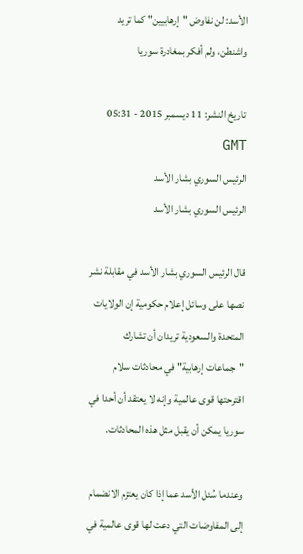الأسد: لن نفاوض "إرهابيين" كما تريد واشنطن، ولم أفكر بمغادرة سوريا

تاريخ النشر: 11 ديسمبر 2015 - 05:31 GMT
الرئيس السوري بشار الأسد
الرئيس السوري بشار الأسد

قال الرئيس السوري بشار الأسد في مقابلة نشر نصها على وسائل إعلام حكومية إن الولايات المتحدة والسعودية تريدان أن تشارك "جماعات إرهابية" في محادثات سلام اقترحتها قوى عالمية وإنه لا يعتقد أن أحدا في سوريا يمكن أن يقبل مثل هذه المحادثات.

وعندما سُئل الأسد عما إذا كان يعتزم الانضمام إلى المفاوضات التي دعت لها قوى عالمية في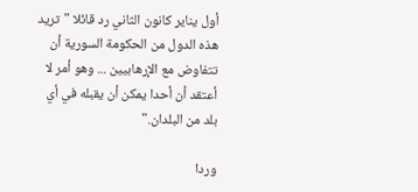أول يناير كانون الثاني رد قائلا "تريد هذه الدول من الحكومة السورية أن تتفاوض مع الإرهابيين ... وهو أمر لا أعتقد أن أحدا يمكن أن يقبله في أي بلد من البلدان."

وردا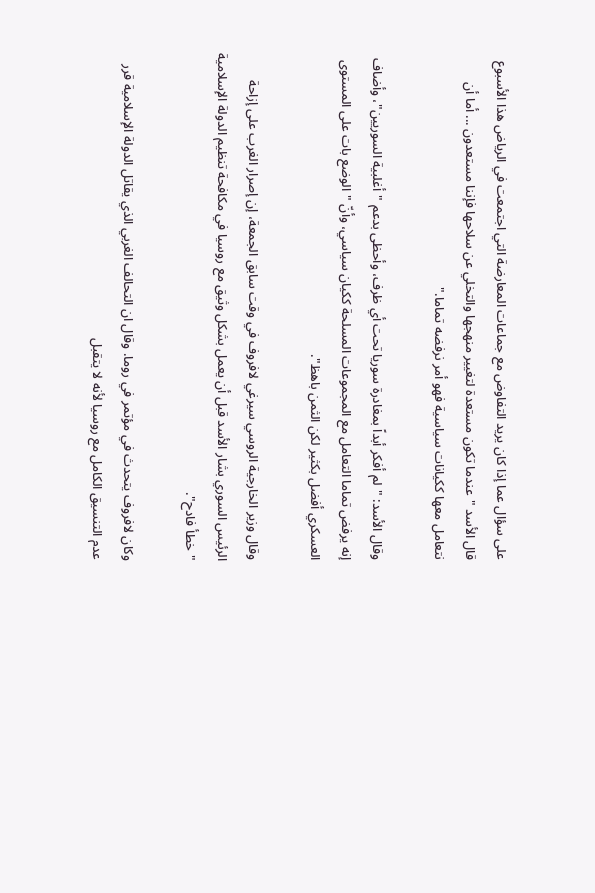على سؤال عما إذا كان يريد التفاوض مع جماعات المعارضة التي اجتمعت في الرياض هذا الأسبوع قال الأسد "عندما تكون مستعدة لتغيير منهجها والتخلي عن سلاحها فإننا مستعدون ... أما أن نتعامل معها ككيانات سياسية فهو أمر نرفضه تماما."

وقال الأسد: "لم أفكر أبداً بمغادرة سوريا تحت أي ظرف، وأحظى بدعم "أغلبية السوريين"، وأضاف إنه يرفض تماما التعامل مع المجموعات المسلحة ككيان سياسي، وأنّ "الوضع بات على المستوى العسكري أفضل بكثير لكن الثمن باهظ".

وقال وزير الخارجية الروسي سيرغي لافروف في وقت سابق الجمعة، إن إصرار الغرب على إزاحة الرئيس السوري بشار الأسد قبل أن يعمل بشكل وثيق مع روسيا في مكافحة تنظيم الدولة الإسلامية "خطأ فادح".

وكان لافروف يتحدث في مؤتمر في روما. وقال ان التحالف الغربي الذي يقاتل الدولة الإسلامية قرر عدم التنسيق الكامل مع روسيا لأنه لا يتقبل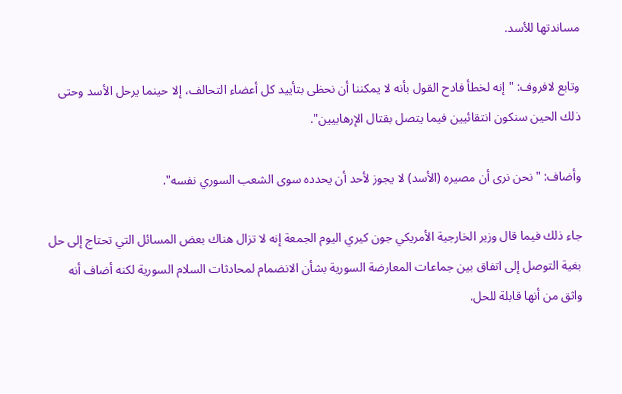مساندتها للأسد.

وتابع لافروف: "إنه لخطأ فادح القول بأنه لا يمكننا أن نحظى بتأييد كل أعضاء التحالف، إلا حينما يرحل الأسد وحتى ذلك الحين سنكون انتقائيين فيما يتصل بقتال الإرهابيين".

وأضاف: "نحن نرى أن مصيره (الأسد) لا يجوز لأحد أن يحدده سوى الشعب السوري نفسه".

جاء ذلك فيما قال وزير الخارجية الأمريكي جون كيري اليوم الجمعة إنه لا تزال هناك بعض المسائل التي تحتاج إلى حل بغية التوصل إلى اتفاق بين جماعات المعارضة السورية بشأن الانضمام لمحادثات السلام السورية لكنه أضاف أنه واثق من أنها قابلة للحل.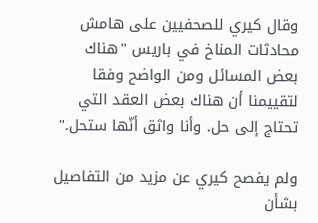وقال كيري للصحفيين على هامش محادثات المناخ في باريس "هناك بعض المسائل ومن الواضح وفقا لتقييمنا أن هناك بعض العقد التي تحتاج إلى حل. وأنا واثق أنّها ستحل."

ولم يفصح كيري عن مزيد من التفاصيل بشأن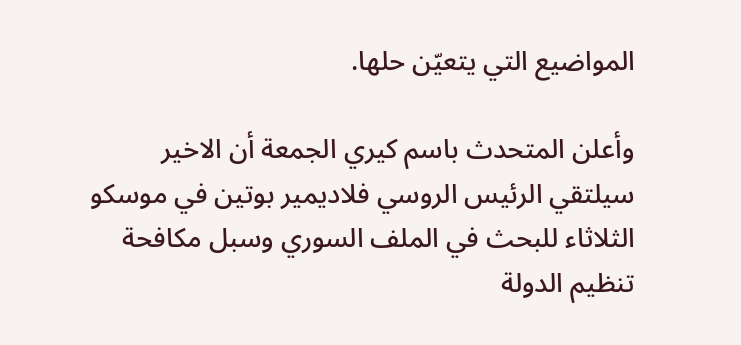المواضيع التي يتعيّن حلها.

وأعلن المتحدث باسم كيري الجمعة أن الاخير سيلتقي الرئيس الروسي فلاديمير بوتين في موسكو الثلاثاء للبحث في الملف السوري وسبل مكافحة تنظيم الدولة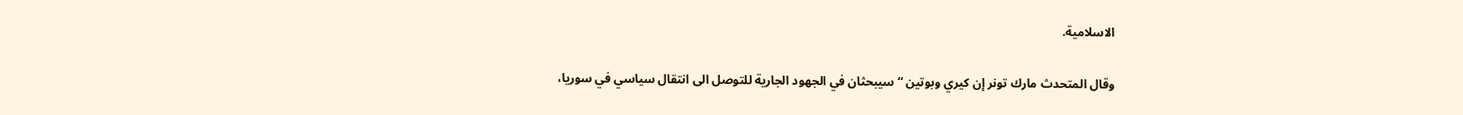الاسلامية.

وقال المتحدث مارك تونر إن كيري وبوتين “سيبحثان في الجهود الجارية للتوصل الى انتقال سياسي في سوريا،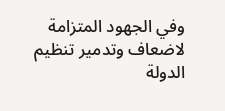وفي الجهود المتزامة لاضعاف وتدمير تنظيم الدولة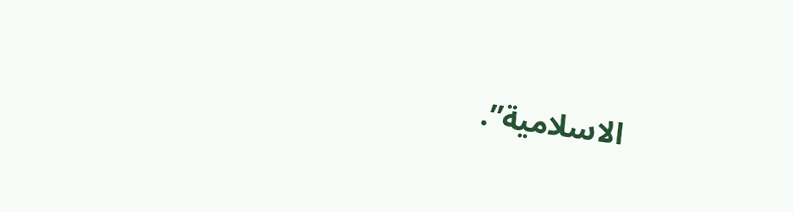الاسلامية”.